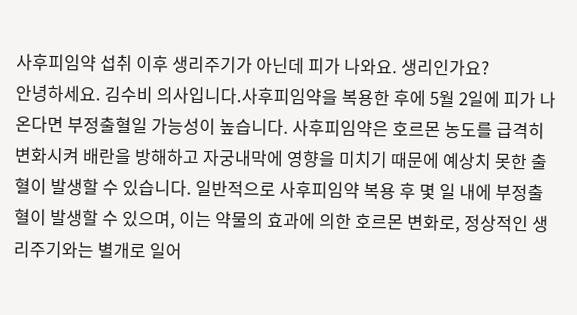사후피임약 섭취 이후 생리주기가 아닌데 피가 나와요. 생리인가요?
안녕하세요. 김수비 의사입니다.사후피임약을 복용한 후에 5월 2일에 피가 나온다면 부정출혈일 가능성이 높습니다. 사후피임약은 호르몬 농도를 급격히 변화시켜 배란을 방해하고 자궁내막에 영향을 미치기 때문에 예상치 못한 출혈이 발생할 수 있습니다. 일반적으로 사후피임약 복용 후 몇 일 내에 부정출혈이 발생할 수 있으며, 이는 약물의 효과에 의한 호르몬 변화로, 정상적인 생리주기와는 별개로 일어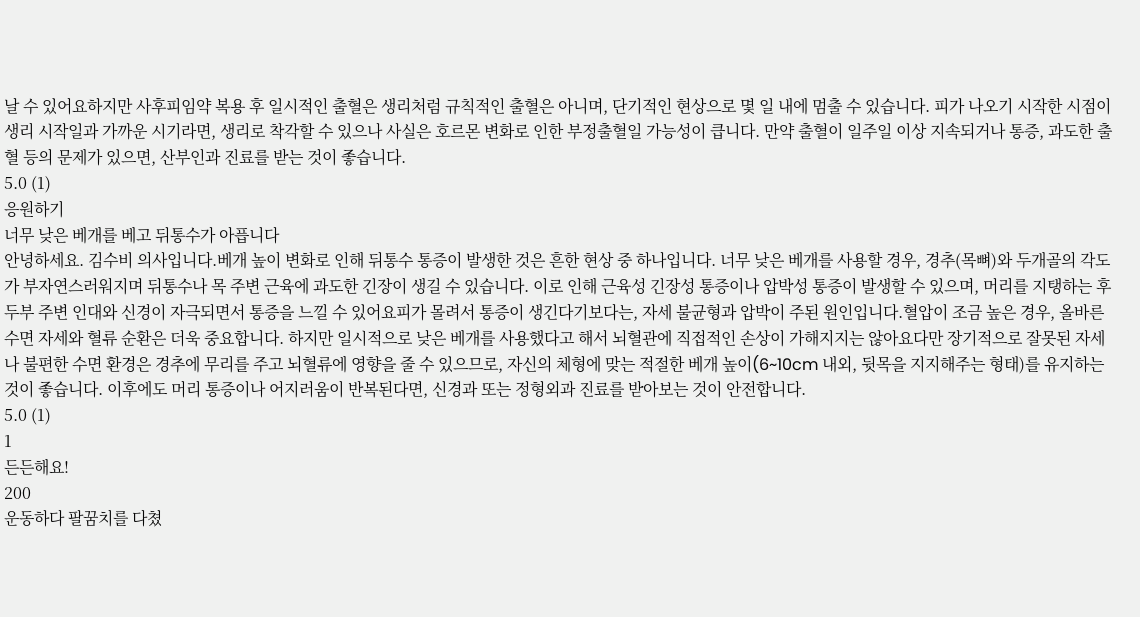날 수 있어요하지만 사후피임약 복용 후 일시적인 출혈은 생리처럼 규칙적인 출혈은 아니며, 단기적인 현상으로 몇 일 내에 멈출 수 있습니다. 피가 나오기 시작한 시점이 생리 시작일과 가까운 시기라면, 생리로 착각할 수 있으나 사실은 호르몬 변화로 인한 부정출혈일 가능성이 큽니다. 만약 출혈이 일주일 이상 지속되거나 통증, 과도한 출혈 등의 문제가 있으면, 산부인과 진료를 받는 것이 좋습니다.
5.0 (1)
응원하기
너무 낮은 베개를 베고 뒤통수가 아픕니다
안녕하세요. 김수비 의사입니다.베개 높이 변화로 인해 뒤통수 통증이 발생한 것은 흔한 현상 중 하나입니다. 너무 낮은 베개를 사용할 경우, 경추(목뼈)와 두개골의 각도가 부자연스러워지며 뒤통수나 목 주변 근육에 과도한 긴장이 생길 수 있습니다. 이로 인해 근육성 긴장성 통증이나 압박성 통증이 발생할 수 있으며, 머리를 지탱하는 후두부 주변 인대와 신경이 자극되면서 통증을 느낄 수 있어요피가 몰려서 통증이 생긴다기보다는, 자세 불균형과 압박이 주된 원인입니다.혈압이 조금 높은 경우, 올바른 수면 자세와 혈류 순환은 더욱 중요합니다. 하지만 일시적으로 낮은 베개를 사용했다고 해서 뇌혈관에 직접적인 손상이 가해지지는 않아요다만 장기적으로 잘못된 자세나 불편한 수면 환경은 경추에 무리를 주고 뇌혈류에 영향을 줄 수 있으므로, 자신의 체형에 맞는 적절한 베개 높이(6~10cm 내외, 뒷목을 지지해주는 형태)를 유지하는 것이 좋습니다. 이후에도 머리 통증이나 어지러움이 반복된다면, 신경과 또는 정형외과 진료를 받아보는 것이 안전합니다.
5.0 (1)
1
든든해요!
200
운동하다 팔꿈치를 다쳤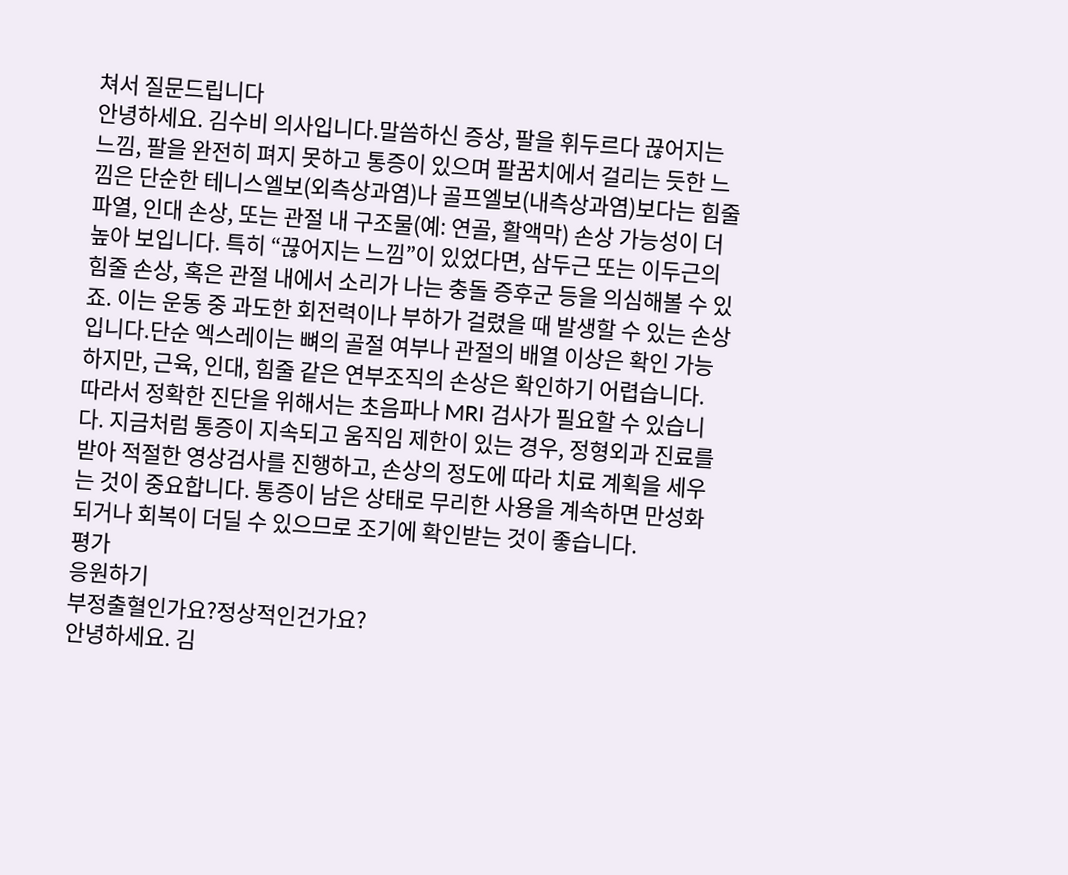쳐서 질문드립니다
안녕하세요. 김수비 의사입니다.말씀하신 증상, 팔을 휘두르다 끊어지는 느낌, 팔을 완전히 펴지 못하고 통증이 있으며 팔꿈치에서 걸리는 듯한 느낌은 단순한 테니스엘보(외측상과염)나 골프엘보(내측상과염)보다는 힘줄 파열, 인대 손상, 또는 관절 내 구조물(예: 연골, 활액막) 손상 가능성이 더 높아 보입니다. 특히 “끊어지는 느낌”이 있었다면, 삼두근 또는 이두근의 힘줄 손상, 혹은 관절 내에서 소리가 나는 충돌 증후군 등을 의심해볼 수 있죠. 이는 운동 중 과도한 회전력이나 부하가 걸렸을 때 발생할 수 있는 손상입니다.단순 엑스레이는 뼈의 골절 여부나 관절의 배열 이상은 확인 가능하지만, 근육, 인대, 힘줄 같은 연부조직의 손상은 확인하기 어렵습니다. 따라서 정확한 진단을 위해서는 초음파나 MRI 검사가 필요할 수 있습니다. 지금처럼 통증이 지속되고 움직임 제한이 있는 경우, 정형외과 진료를 받아 적절한 영상검사를 진행하고, 손상의 정도에 따라 치료 계획을 세우는 것이 중요합니다. 통증이 남은 상태로 무리한 사용을 계속하면 만성화되거나 회복이 더딜 수 있으므로 조기에 확인받는 것이 좋습니다.
평가
응원하기
부정출혈인가요?정상적인건가요?
안녕하세요. 김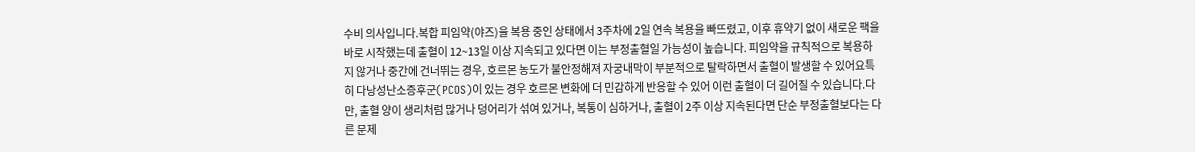수비 의사입니다.복합 피임약(야즈)을 복용 중인 상태에서 3주차에 2일 연속 복용을 빠뜨렸고, 이후 휴약기 없이 새로운 팩을 바로 시작했는데 출혈이 12~13일 이상 지속되고 있다면 이는 부정출혈일 가능성이 높습니다. 피임약을 규칙적으로 복용하지 않거나 중간에 건너뛰는 경우, 호르몬 농도가 불안정해져 자궁내막이 부분적으로 탈락하면서 출혈이 발생할 수 있어요특히 다낭성난소증후군(PCOS)이 있는 경우 호르몬 변화에 더 민감하게 반응할 수 있어 이런 출혈이 더 길어질 수 있습니다.다만, 출혈 양이 생리처럼 많거나 덩어리가 섞여 있거나, 복통이 심하거나, 출혈이 2주 이상 지속된다면 단순 부정출혈보다는 다른 문제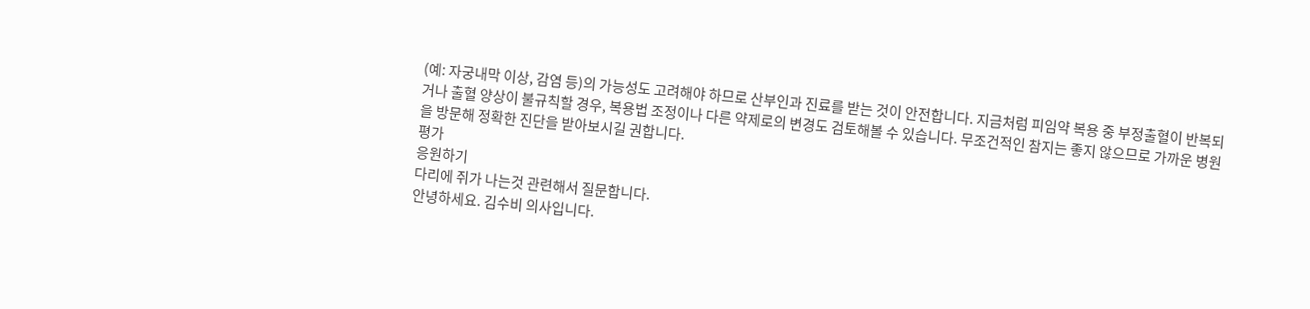(예: 자궁내막 이상, 감염 등)의 가능성도 고려해야 하므로 산부인과 진료를 받는 것이 안전합니다. 지금처럼 피임약 복용 중 부정출혈이 반복되거나 출혈 양상이 불규칙할 경우, 복용법 조정이나 다른 약제로의 변경도 검토해볼 수 있습니다. 무조건적인 참지는 좋지 않으므로 가까운 병원을 방문해 정확한 진단을 받아보시길 권합니다.
평가
응원하기
다리에 쥐가 나는것 관련해서 질문합니다.
안녕하세요. 김수비 의사입니다.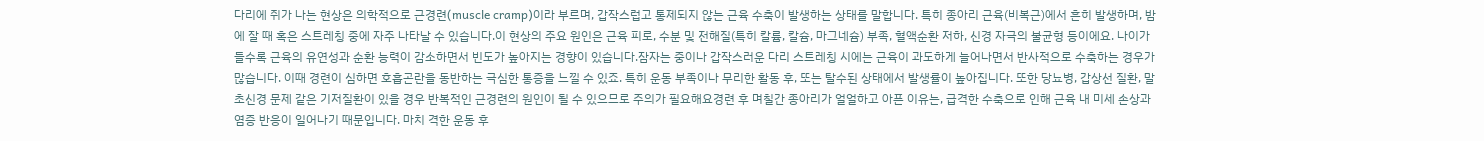다리에 쥐가 나는 현상은 의학적으로 근경련(muscle cramp)이라 부르며, 갑작스럽고 통제되지 않는 근육 수축이 발생하는 상태를 말합니다. 특히 종아리 근육(비복근)에서 흔히 발생하며, 밤에 잘 때 혹은 스트레칭 중에 자주 나타날 수 있습니다.이 현상의 주요 원인은 근육 피로, 수분 및 전해질(특히 칼륨, 칼슘, 마그네슘) 부족, 혈액순환 저하, 신경 자극의 불균형 등이에요. 나이가 들수록 근육의 유연성과 순환 능력이 감소하면서 빈도가 높아지는 경향이 있습니다.잠자는 중이나 갑작스러운 다리 스트레칭 시에는 근육이 과도하게 늘어나면서 반사적으로 수축하는 경우가 많습니다. 이때 경련이 심하면 호흡곤란을 동반하는 극심한 통증을 느낄 수 있죠. 특히 운동 부족이나 무리한 활동 후, 또는 탈수된 상태에서 발생률이 높아집니다. 또한 당뇨병, 갑상선 질환, 말초신경 문제 같은 기저질환이 있을 경우 반복적인 근경련의 원인이 될 수 있으므로 주의가 필요해요경련 후 며칠간 종아리가 얼얼하고 아픈 이유는, 급격한 수축으로 인해 근육 내 미세 손상과 염증 반응이 일어나기 때문입니다. 마치 격한 운동 후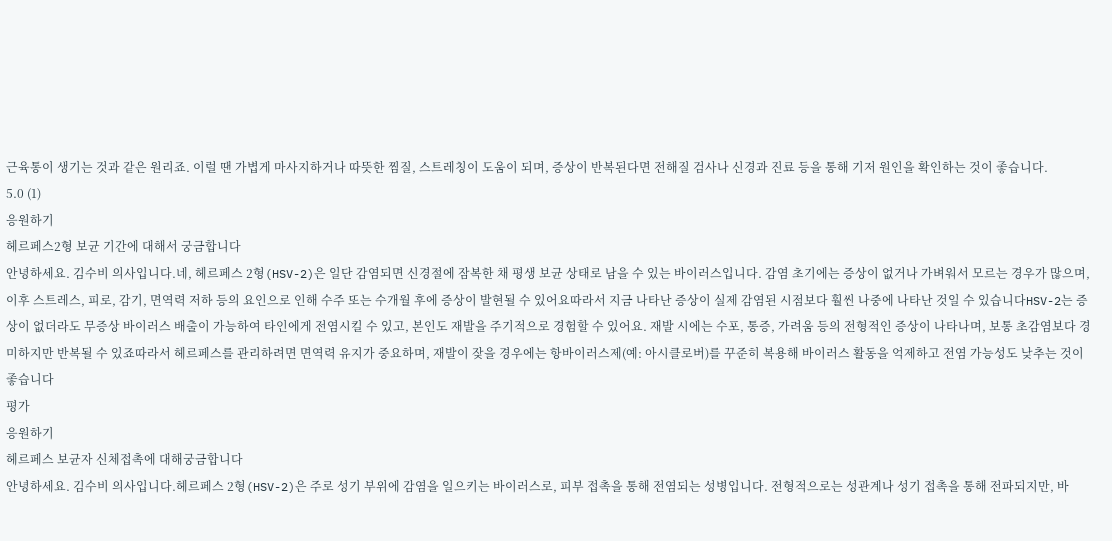근육통이 생기는 것과 같은 원리죠. 이럴 땐 가볍게 마사지하거나 따뜻한 찜질, 스트레칭이 도움이 되며, 증상이 반복된다면 전해질 검사나 신경과 진료 등을 통해 기저 원인을 확인하는 것이 좋습니다.
5.0 (1)
응원하기
헤르페스2형 보균 기간에 대해서 궁금합니다
안녕하세요. 김수비 의사입니다.네, 헤르페스 2형(HSV-2)은 일단 감염되면 신경절에 잠복한 채 평생 보균 상태로 남을 수 있는 바이러스입니다. 감염 초기에는 증상이 없거나 가벼워서 모르는 경우가 많으며, 이후 스트레스, 피로, 감기, 면역력 저하 등의 요인으로 인해 수주 또는 수개월 후에 증상이 발현될 수 있어요따라서 지금 나타난 증상이 실제 감염된 시점보다 훨씬 나중에 나타난 것일 수 있습니다HSV-2는 증상이 없더라도 무증상 바이러스 배출이 가능하여 타인에게 전염시킬 수 있고, 본인도 재발을 주기적으로 경험할 수 있어요. 재발 시에는 수포, 통증, 가려움 등의 전형적인 증상이 나타나며, 보통 초감염보다 경미하지만 반복될 수 있죠따라서 헤르페스를 관리하려면 면역력 유지가 중요하며, 재발이 잦을 경우에는 항바이러스제(예: 아시클로버)를 꾸준히 복용해 바이러스 활동을 억제하고 전염 가능성도 낮추는 것이 좋습니다
평가
응원하기
헤르페스 보균자 신체접촉에 대해궁금합니다
안녕하세요. 김수비 의사입니다.헤르페스 2형(HSV-2)은 주로 성기 부위에 감염을 일으키는 바이러스로, 피부 접촉을 통해 전염되는 성병입니다. 전형적으로는 성관계나 성기 접촉을 통해 전파되지만, 바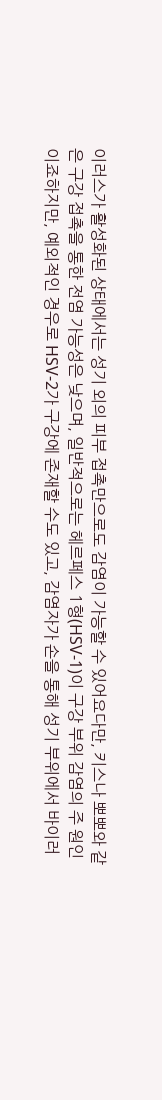이러스가 활성화된 상태에서는 성기 외의 피부 접촉만으로도 감염이 가능할 수 있어요다만, 키스나 뽀뽀와 같은 구강 접촉을 통한 전염 가능성은 낮으며, 일반적으로는 헤르페스 1형(HSV-1)이 구강 부위 감염의 주 원인이죠하지만, 예외적인 경우로 HSV-2가 구강에 존재할 수도 있고, 감염자가 손을 통해 성기 부위에서 바이러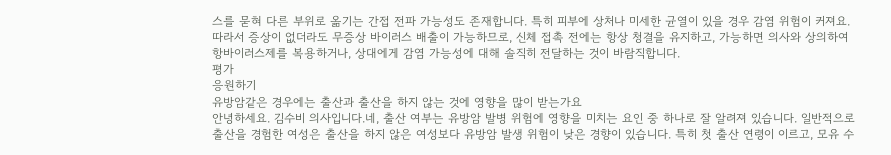스를 묻혀 다른 부위로 옮기는 간접 전파 가능성도 존재합니다. 특히 피부에 상처나 미세한 균열이 있을 경우 감염 위험이 커져요. 따라서 증상이 없더라도 무증상 바이러스 배출이 가능하므로, 신체 접촉 전에는 항상 청결을 유지하고, 가능하면 의사와 상의하여 항바이러스제를 복용하거나, 상대에게 감염 가능성에 대해 솔직히 전달하는 것이 바람직합니다.
평가
응원하기
유방암같은 경우에는 출산과 출산을 하지 않는 것에 영향을 많이 받는가요
안녕하세요. 김수비 의사입니다.네, 출산 여부는 유방암 발병 위험에 영향을 미치는 요인 중 하나로 잘 알려져 있습니다. 일반적으로 출산을 경험한 여성은 출산을 하지 않은 여성보다 유방암 발생 위험이 낮은 경향이 있습니다. 특히 첫 출산 연령이 이르고, 모유 수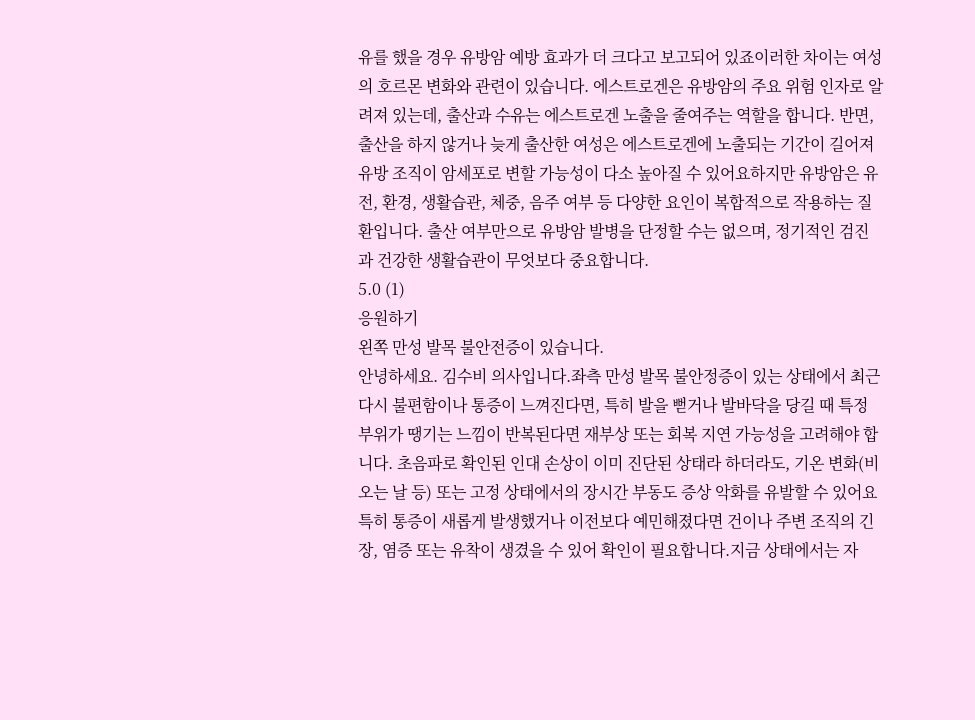유를 했을 경우 유방암 예방 효과가 더 크다고 보고되어 있죠이러한 차이는 여성의 호르몬 변화와 관련이 있습니다. 에스트로겐은 유방암의 주요 위험 인자로 알려져 있는데, 출산과 수유는 에스트로겐 노출을 줄여주는 역할을 합니다. 반면, 출산을 하지 않거나 늦게 출산한 여성은 에스트로겐에 노출되는 기간이 길어져 유방 조직이 암세포로 변할 가능성이 다소 높아질 수 있어요하지만 유방암은 유전, 환경, 생활습관, 체중, 음주 여부 등 다양한 요인이 복합적으로 작용하는 질환입니다. 출산 여부만으로 유방암 발병을 단정할 수는 없으며, 정기적인 검진과 건강한 생활습관이 무엇보다 중요합니다.
5.0 (1)
응원하기
왼쪽 만성 발목 불안전증이 있습니다.
안녕하세요. 김수비 의사입니다.좌측 만성 발목 불안정증이 있는 상태에서 최근 다시 불편함이나 통증이 느껴진다면, 특히 발을 뻗거나 발바닥을 당길 때 특정 부위가 땡기는 느낌이 반복된다면 재부상 또는 회복 지연 가능성을 고려해야 합니다. 초음파로 확인된 인대 손상이 이미 진단된 상태라 하더라도, 기온 변화(비 오는 날 등) 또는 고정 상태에서의 장시간 부동도 증상 악화를 유발할 수 있어요특히 통증이 새롭게 발생했거나 이전보다 예민해졌다면 건이나 주변 조직의 긴장, 염증 또는 유착이 생겼을 수 있어 확인이 필요합니다.지금 상태에서는 자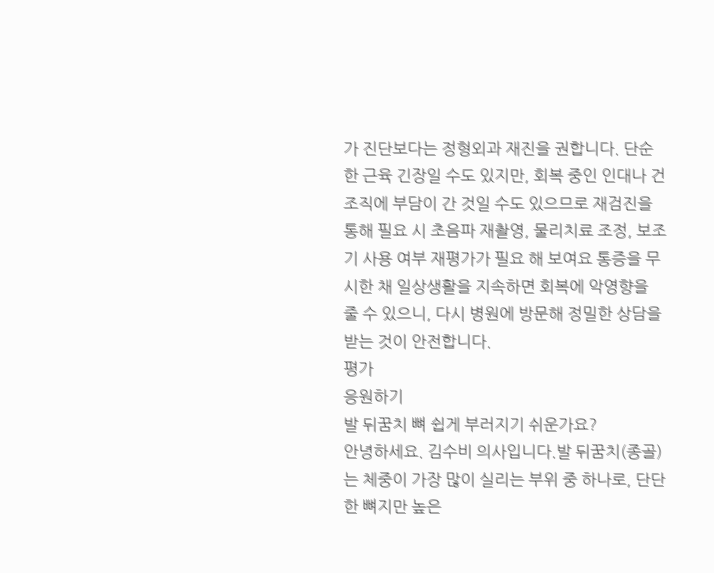가 진단보다는 정형외과 재진을 권합니다. 단순한 근육 긴장일 수도 있지만, 회복 중인 인대나 건 조직에 부담이 간 것일 수도 있으므로 재검진을 통해 필요 시 초음파 재촬영, 물리치료 조정, 보조기 사용 여부 재평가가 필요 해 보여요 통증을 무시한 채 일상생활을 지속하면 회복에 악영향을 줄 수 있으니, 다시 병원에 방문해 정밀한 상담을 받는 것이 안전합니다.
평가
응원하기
발 뒤꿈치 뼈 쉽게 부러지기 쉬운가요?
안녕하세요. 김수비 의사입니다.발 뒤꿈치(종골)는 체중이 가장 많이 실리는 부위 중 하나로, 단단한 뼈지만 높은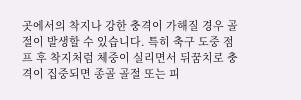곳에서의 착지나 강한 충격이 가해질 경우 골절이 발생할 수 있습니다. 특히 축구 도중 점프 후 착지처럼 체중이 실리면서 뒤꿈치로 충격이 집중되면 종골 골절 또는 피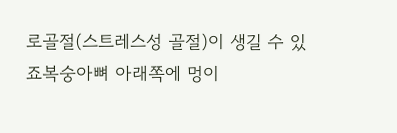로골절(스트레스성 골절)이 생길 수 있죠복숭아뼈 아래쪽에 멍이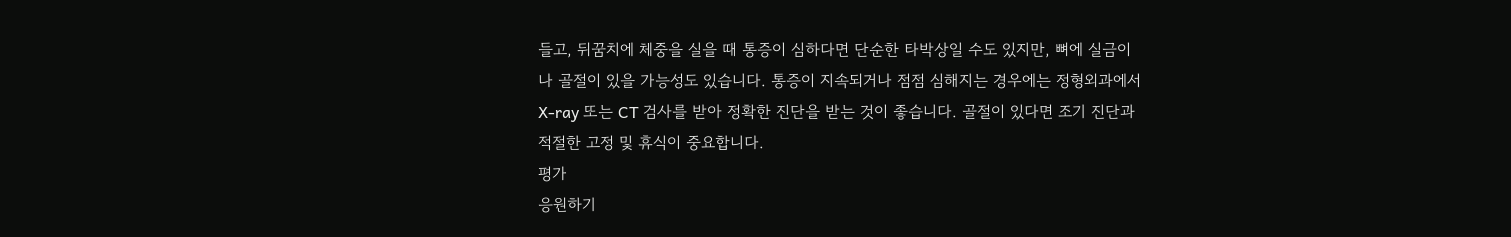들고, 뒤꿈치에 체중을 실을 때 통증이 심하다면 단순한 타박상일 수도 있지만, 뼈에 실금이나 골절이 있을 가능성도 있습니다. 통증이 지속되거나 점점 심해지는 경우에는 정형외과에서 X-ray 또는 CT 검사를 받아 정확한 진단을 받는 것이 좋습니다. 골절이 있다면 조기 진단과 적절한 고정 및 휴식이 중요합니다.
평가
응원하기